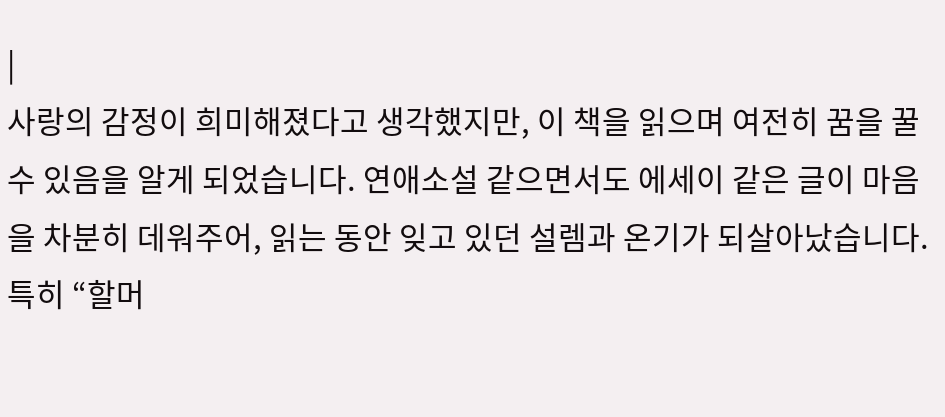|
사랑의 감정이 희미해졌다고 생각했지만, 이 책을 읽으며 여전히 꿈을 꿀 수 있음을 알게 되었습니다. 연애소설 같으면서도 에세이 같은 글이 마음을 차분히 데워주어, 읽는 동안 잊고 있던 설렘과 온기가 되살아났습니다. 특히 “할머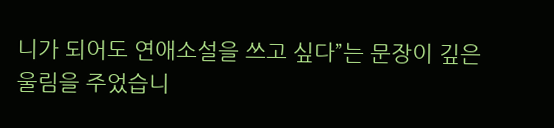니가 되어도 연애소설을 쓰고 싶다”는 문장이 깊은 울림을 주었습니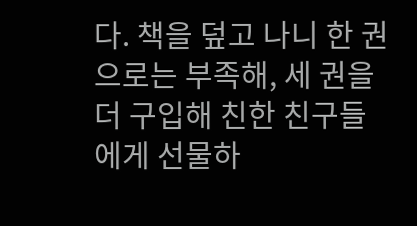다. 책을 덮고 나니 한 권으로는 부족해, 세 권을 더 구입해 친한 친구들에게 선물하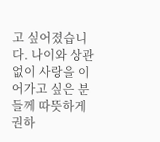고 싶어졌습니다. 나이와 상관없이 사랑을 이어가고 싶은 분들께 따뜻하게 권하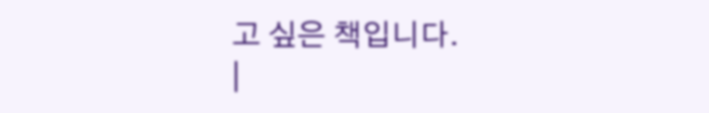고 싶은 책입니다.
|